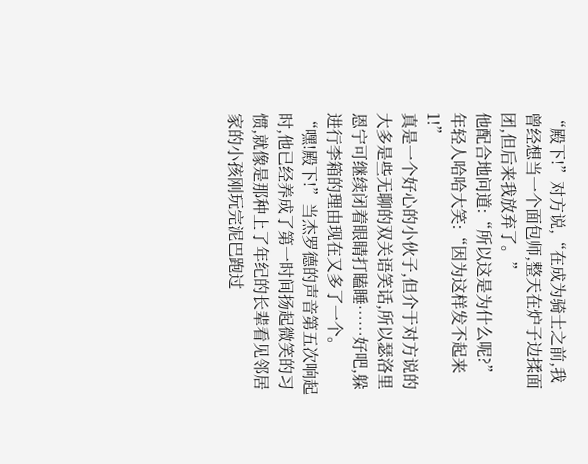“殿下!”对方说,“在成为骑士之前,我曾经想当一个面包师,整天在炉子边揉面团,但后来我放弃了。”
他配合地问道:“所以这是为什么呢?”
年轻人哈哈大笑:“因为这样发不起来1!”
真是一个好心的小伙子,但介于对方说的大多是些无聊的双关语笑话,所以瑟洛里恩宁可继续闭着眼睛打瞌睡……好吧,躲进行李箱的理由现在又多了一个。
“嘿!殿下!”当杰罗德的声音第五次响起时,他已经养成了第一时间扬起微笑的习惯,就像是那种上了年纪的长辈看见邻居家的小孩刚玩完泥巴跑过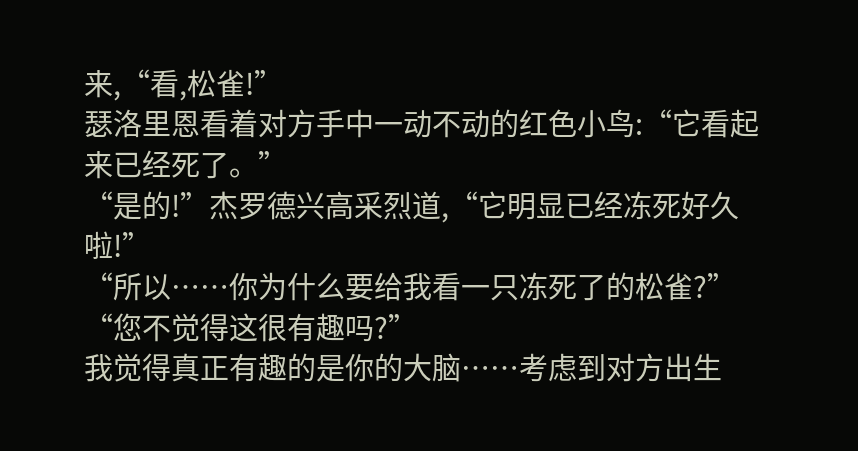来,“看,松雀!”
瑟洛里恩看着对方手中一动不动的红色小鸟:“它看起来已经死了。”
“是的!”杰罗德兴高采烈道,“它明显已经冻死好久啦!”
“所以……你为什么要给我看一只冻死了的松雀?”
“您不觉得这很有趣吗?”
我觉得真正有趣的是你的大脑……考虑到对方出生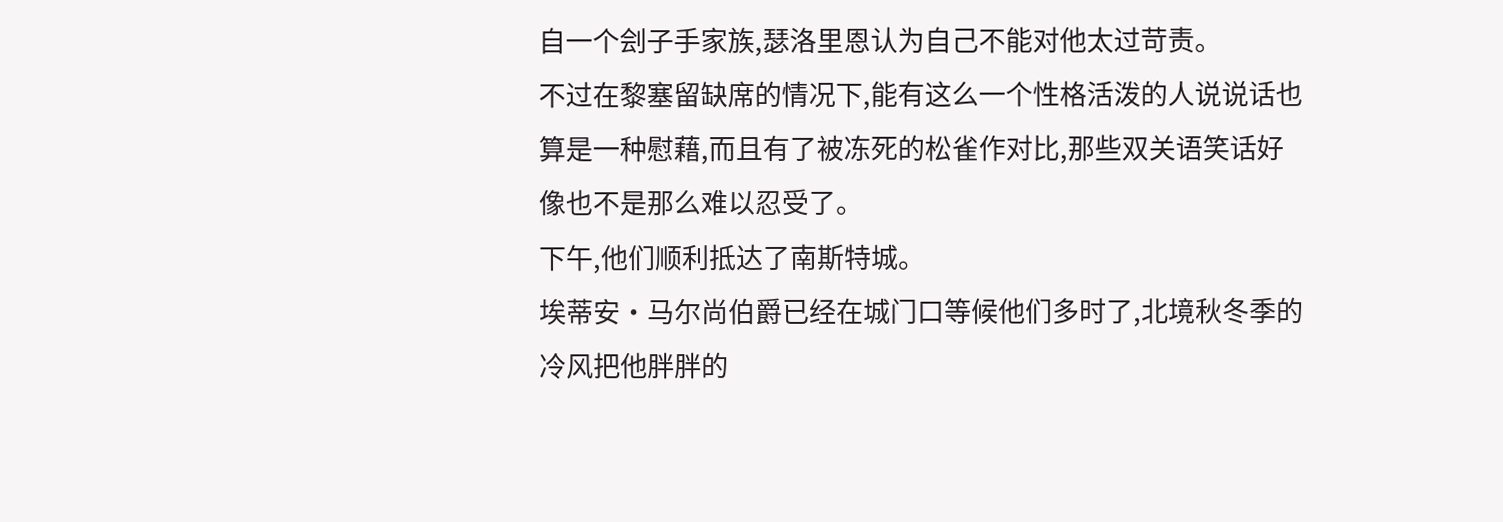自一个刽子手家族,瑟洛里恩认为自己不能对他太过苛责。
不过在黎塞留缺席的情况下,能有这么一个性格活泼的人说说话也算是一种慰藉,而且有了被冻死的松雀作对比,那些双关语笑话好像也不是那么难以忍受了。
下午,他们顺利抵达了南斯特城。
埃蒂安·马尔尚伯爵已经在城门口等候他们多时了,北境秋冬季的冷风把他胖胖的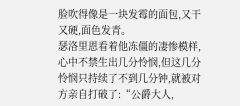脸吹得像是一块发霉的面包,又干又硬,面色发青。
瑟洛里恩看着他冻僵的凄惨模样,心中不禁生出几分怜悯,但这几分怜悯只持续了不到几分钟,就被对方亲自打破了:“公爵大人,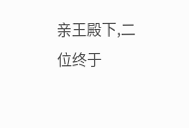亲王殿下,二位终于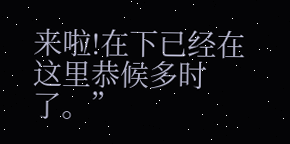来啦!在下已经在这里恭候多时了。”